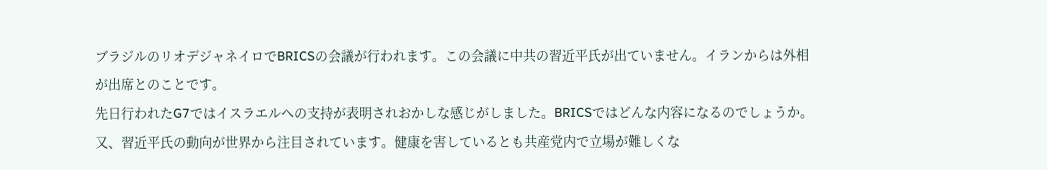ブラジルのリオデジャネイロでBRICSの会議が行われます。この会議に中共の習近平氏が出ていません。イランからは外相が出席とのことです。
先日行われたG7ではイスラエルへの支持が表明されおかしな感じがしました。BRICSではどんな内容になるのでしょうか。
又、習近平氏の動向が世界から注目されています。健康を害しているとも共産党内で立場が難しくな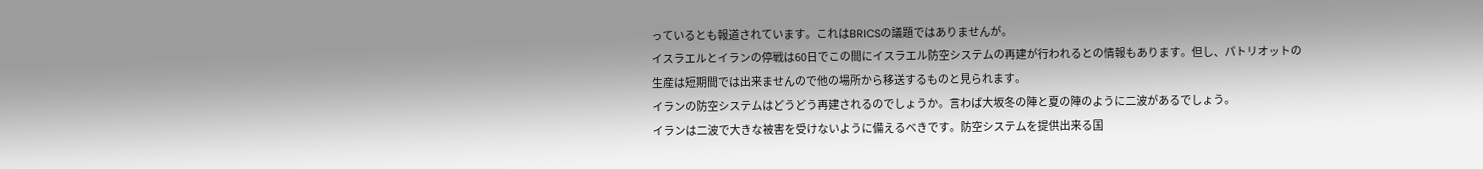っているとも報道されています。これはBRICSの議題ではありませんが。
イスラエルとイランの停戦は60日でこの間にイスラエル防空システムの再建が行われるとの情報もあります。但し、パトリオットの生産は短期間では出来ませんので他の場所から移送するものと見られます。
イランの防空システムはどうどう再建されるのでしょうか。言わば大坂冬の陣と夏の陣のように二波があるでしょう。
イランは二波で大きな被害を受けないように備えるべきです。防空システムを提供出来る国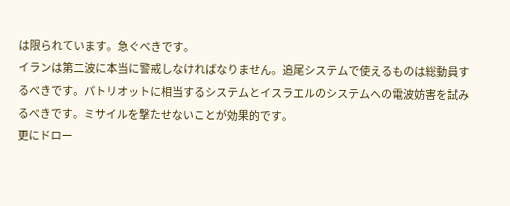は限られています。急ぐべきです。
イランは第二波に本当に警戒しなければなりません。追尾システムで使えるものは総動員するべきです。パトリオットに相当するシステムとイスラエルのシステムへの電波妨害を試みるべきです。ミサイルを撃たせないことが効果的です。
更にドロー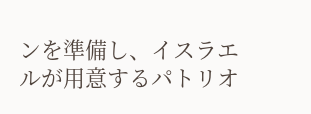ンを準備し、イスラエルが用意するパトリオ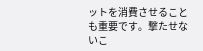ットを消費させることも重要です。撃たせないこ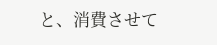と、消費させて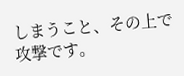しまうこと、その上で攻撃です。